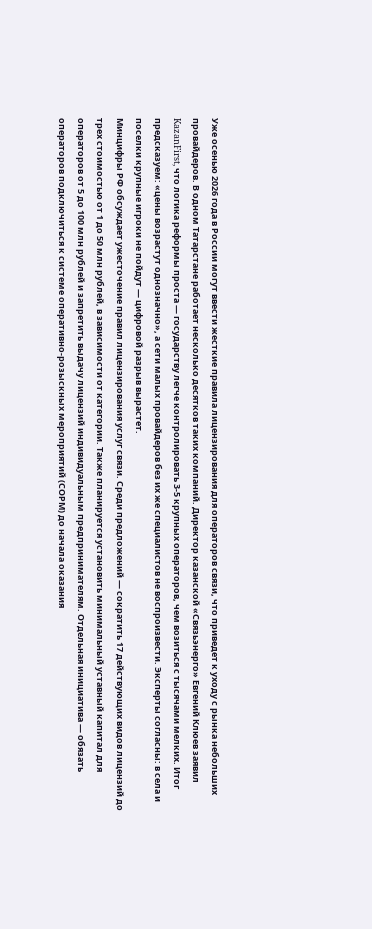Уже осенью 2026 года в России могут ввести жесткие правила лицензирования для операторов связи, что приведет к уходу с рынка небольших провайдеров. В одном Татарстане работает несколько десятков таких компаний. Директор казанской «Связьэнерго» Евгений Клюев заявил KazanFirst, что логика реформы проста — государству легче контролировать 3-5 крупных операторов, чем возиться с тысячами мелких. Итог предсказуем: «цены возрастут однозначно», а сети малых провайдеров без их же специалистов не воспроизвести. Эксперты согласны: в села и поселки крупные игроки не пойдут — цифровой разрыв вырастет.
Минцифры РФ обсуждает ужесточение правил лицензирования услуг связи. Среди предложений — сократить 17 действующих видов лицензий до трех стоимостью от 1 до 50 млн рублей, в зависимости от категории. Также планируется установить минимальный уставный капитал для операторов от 5 до 100 млн рублей и запретить выдачу лицензий индивидуальным предпринимателям. Отдельная инициатива — обязать операторов подключиться к системе оперативно-розыскных мероприятий (СОРМ) до начала оказания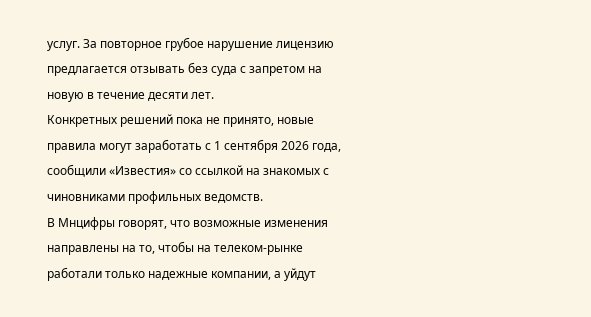услуг. За повторное грубое нарушение лицензию предлагается отзывать без суда с запретом на новую в течение десяти лет.
Конкретных решений пока не принято, новые правила могут заработать с 1 сентября 2026 года, сообщили «Известия» со ссылкой на знакомых с чиновниками профильных ведомств.
В Мнцифры говорят, что возможные изменения направлены на то, чтобы на телеком-рынке работали только надежные компании, а уйдут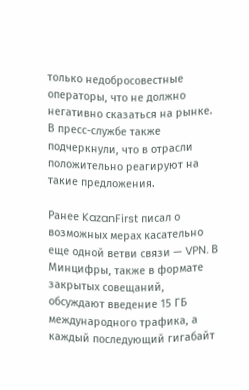только недобросовестные операторы, что не должно негативно сказаться на рынке. В пресс-службе также подчеркнули, что в отрасли положительно реагируют на такие предложения.

Ранее KazanFirst писал о возможных мерах касательно еще одной ветви связи — VPN. В Минцифры, также в формате закрытых совещаний, обсуждают введение 15 ГБ международного трафика, а каждый последующий гигабайт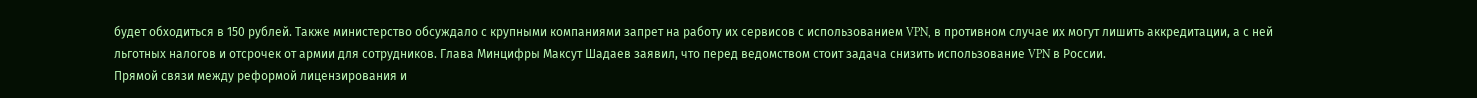будет обходиться в 150 рублей. Также министерство обсуждало с крупными компаниями запрет на работу их сервисов с использованием VPN, в противном случае их могут лишить аккредитации, а с ней льготных налогов и отсрочек от армии для сотрудников. Глава Минцифры Максут Шадаев заявил, что перед ведомством стоит задача снизить использование VPN в России.
Прямой связи между реформой лицензирования и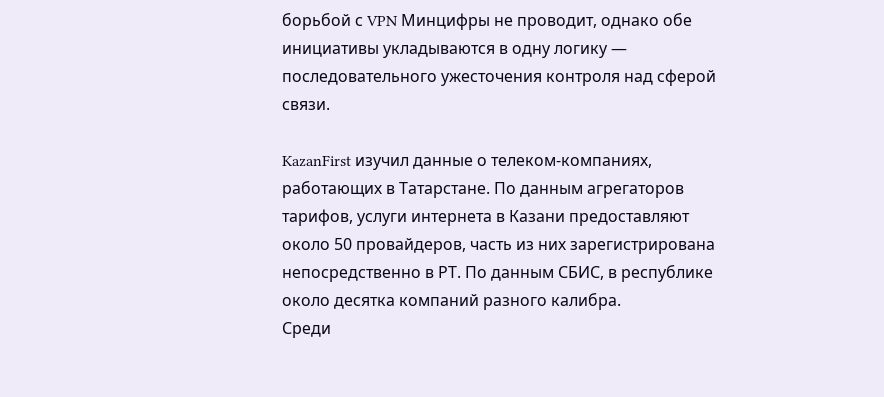борьбой с VPN Минцифры не проводит, однако обе инициативы укладываются в одну логику — последовательного ужесточения контроля над сферой связи.

KazanFirst изучил данные о телеком-компаниях, работающих в Татарстане. По данным агрегаторов тарифов, услуги интернета в Казани предоставляют около 50 провайдеров, часть из них зарегистрирована непосредственно в РТ. По данным СБИС, в республике около десятка компаний разного калибра.
Среди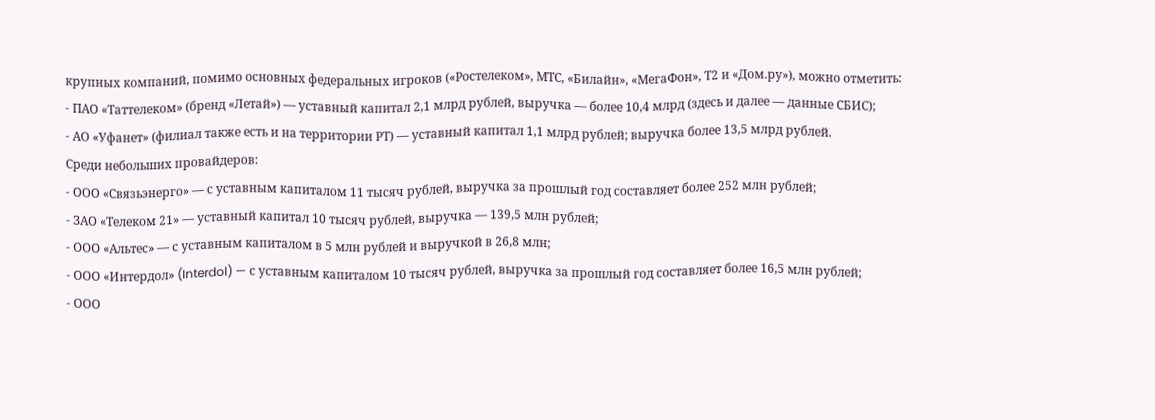крупных компаний, помимо основных федеральных игроков («Ростелеком», МТС, «Билайн», «МегаФон», Т2 и «Дом.ру»), можно отметить:
- ПАО «Таттелеком» (бренд «Летай») — уставный капитал 2,1 млрд рублей, выручка — более 10,4 млрд (здесь и далее — данные СБИС);
- АО «Уфанет» (филиал также есть и на территории РТ) — уставный капитал 1,1 млрд рублей; выручка более 13,5 млрд рублей.
Среди небольших провайдеров:
- ООО «Связьэнерго» — с уставным капиталом 11 тысяч рублей, выручка за прошлый год составляет более 252 млн рублей;
- ЗАО «Телеком 21» — уставный капитал 10 тысяч рублей, выручка — 139,5 млн рублей;
- ООО «Альтес» — с уставным капиталом в 5 млн рублей и выручкой в 26,8 млн;
- ООО «Интердол» (Interdol) — с уставным капиталом 10 тысяч рублей, выручка за прошлый год составляет более 16,5 млн рублей;
- ООО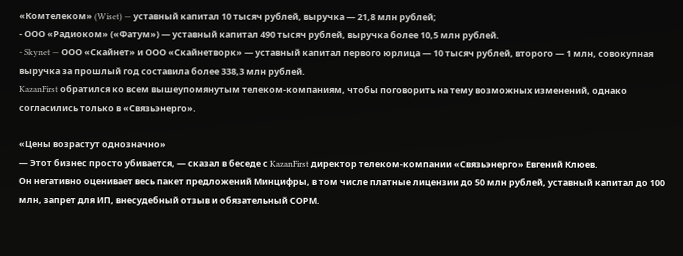«Комтелеком» (Wiset) — уставный капитал 10 тысяч рублей, выручка — 21,8 млн рублей;
- ООО «Радиоком» («Фатум») — уставный капитал 490 тысяч рублей, выручка более 10,5 млн рублей.
- Skynet — ООО «Скайнет» и ООО «Скайнетворк» — уставный капитал первого юрлица — 10 тысяч рублей, второго — 1 млн, совокупная выручка за прошлый год составила более 338,3 млн рублей.
KazanFirst обратился ко всем вышеупомянутым телеком-компаниям, чтобы поговорить на тему возможных изменений, однако согласились только в «Связьэнерго».

«Цены возрастут однозначно»
— Этот бизнес просто убивается, — сказал в беседе с KazanFirst директор телеком-компании «Связьэнерго» Евгений Клюев.
Он негативно оценивает весь пакет предложений Минцифры, в том числе платные лицензии до 50 млн рублей, уставный капитал до 100 млн, запрет для ИП, внесудебный отзыв и обязательный СОРМ.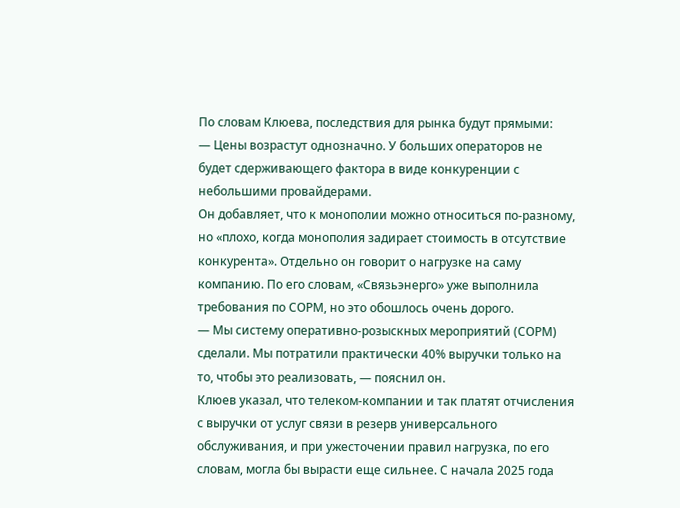По словам Клюева, последствия для рынка будут прямыми:
— Цены возрастут однозначно. У больших операторов не будет сдерживающего фактора в виде конкуренции с небольшими провайдерами.
Он добавляет, что к монополии можно относиться по-разному, но «плохо, когда монополия задирает стоимость в отсутствие конкурента». Отдельно он говорит о нагрузке на саму компанию. По его словам, «Связьэнерго» уже выполнила требования по СОРМ, но это обошлось очень дорого.
— Мы систему оперативно-розыскных мероприятий (СОРМ) сделали. Мы потратили практически 40% выручки только на то, чтобы это реализовать, — пояснил он.
Клюев указал, что телеком-компании и так платят отчисления с выручки от услуг связи в резерв универсального обслуживания, и при ужесточении правил нагрузка, по его словам, могла бы вырасти еще сильнее. С начала 2025 года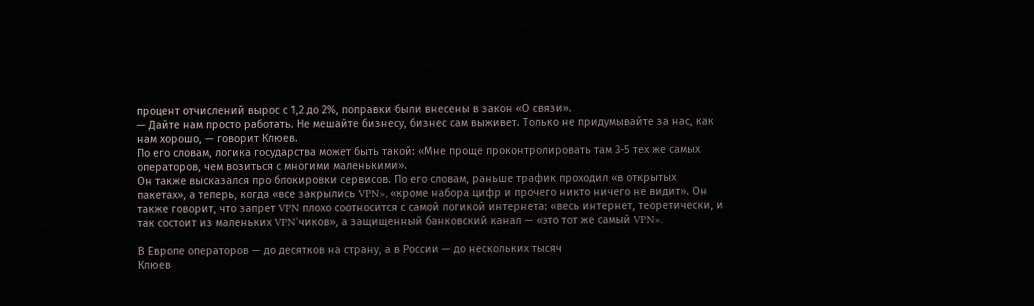процент отчислений вырос с 1,2 до 2%, поправки были внесены в закон «О связи».
— Дайте нам просто работать. Не мешайте бизнесу, бизнес сам выживет. Только не придумывайте за нас, как нам хорошо, — говорит Клюев.
По его словам, логика государства может быть такой: «Мне проще проконтролировать там 3-5 тех же самых операторов, чем возиться с многими маленькими».
Он также высказался про блокировки сервисов. По его словам, раньше трафик проходил «в открытых пакетах», а теперь, когда «все закрылись VPN», «кроме набора цифр и прочего никто ничего не видит». Он также говорит, что запрет VPN плохо соотносится с самой логикой интернета: «весь интернет, теоретически, и так состоит из маленьких VPN’чиков», а защищенный банковский канал — «это тот же самый VPN».

В Европе операторов — до десятков на страну, а в России — до нескольких тысяч
Клюев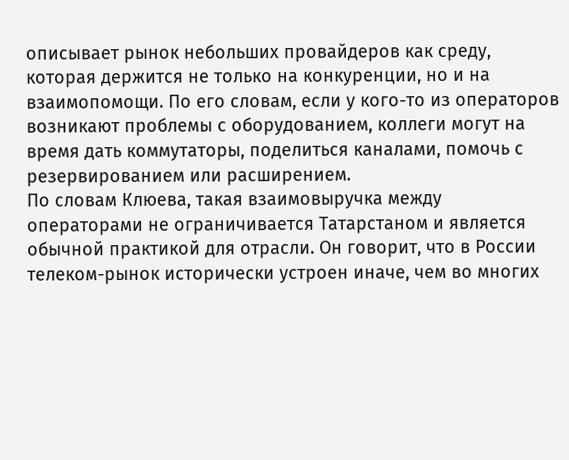описывает рынок небольших провайдеров как среду, которая держится не только на конкуренции, но и на взаимопомощи. По его словам, если у кого-то из операторов возникают проблемы с оборудованием, коллеги могут на время дать коммутаторы, поделиться каналами, помочь с резервированием или расширением.
По словам Клюева, такая взаимовыручка между операторами не ограничивается Татарстаном и является обычной практикой для отрасли. Он говорит, что в России телеком-рынок исторически устроен иначе, чем во многих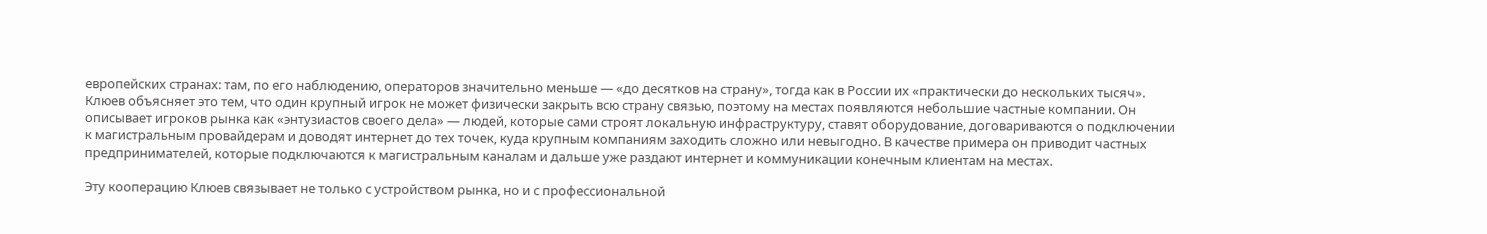европейских странах: там, по его наблюдению, операторов значительно меньше — «до десятков на страну», тогда как в России их «практически до нескольких тысяч».
Клюев объясняет это тем, что один крупный игрок не может физически закрыть всю страну связью, поэтому на местах появляются небольшие частные компании. Он описывает игроков рынка как «энтузиастов своего дела» — людей, которые сами строят локальную инфраструктуру, ставят оборудование, договариваются о подключении к магистральным провайдерам и доводят интернет до тех точек, куда крупным компаниям заходить сложно или невыгодно. В качестве примера он приводит частных предпринимателей, которые подключаются к магистральным каналам и дальше уже раздают интернет и коммуникации конечным клиентам на местах.

Эту кооперацию Клюев связывает не только с устройством рынка, но и с профессиональной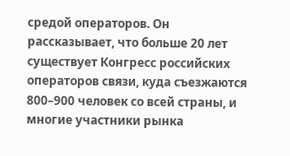средой операторов. Он рассказывает, что больше 20 лет существует Конгресс российских операторов связи, куда съезжаются 800–900 человек со всей страны, и многие участники рынка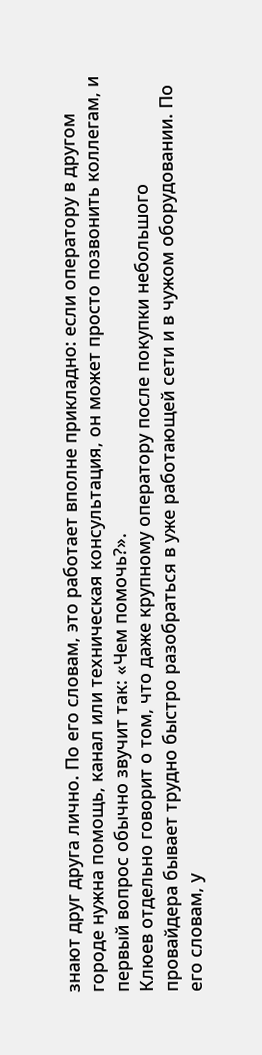знают друг друга лично. По его словам, это работает вполне прикладно: если оператору в другом городе нужна помощь, канал или техническая консультация, он может просто позвонить коллегам, и первый вопрос обычно звучит так: «Чем помочь?».
Клюев отдельно говорит о том, что даже крупному оператору после покупки небольшого провайдера бывает трудно быстро разобраться в уже работающей сети и в чужом оборудовании. По его словам, у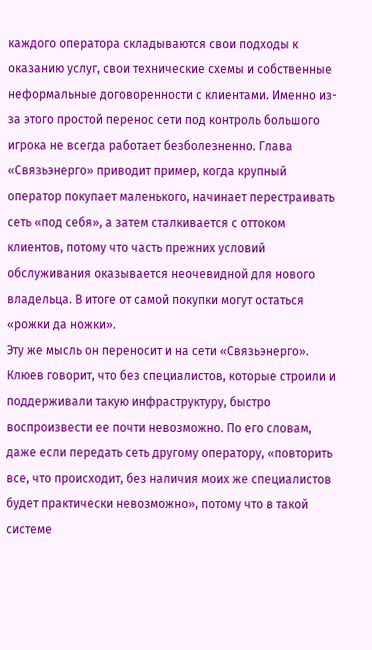каждого оператора складываются свои подходы к оказанию услуг, свои технические схемы и собственные неформальные договоренности с клиентами. Именно из-за этого простой перенос сети под контроль большого игрока не всегда работает безболезненно. Глава «Связьэнерго» приводит пример, когда крупный оператор покупает маленького, начинает перестраивать сеть «под себя», а затем сталкивается с оттоком клиентов, потому что часть прежних условий обслуживания оказывается неочевидной для нового владельца. В итоге от самой покупки могут остаться «рожки да ножки».
Эту же мысль он переносит и на сети «Связьэнерго». Клюев говорит, что без специалистов, которые строили и поддерживали такую инфраструктуру, быстро воспроизвести ее почти невозможно. По его словам, даже если передать сеть другому оператору, «повторить все, что происходит, без наличия моих же специалистов будет практически невозможно», потому что в такой системе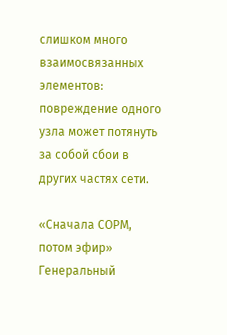слишком много взаимосвязанных элементов: повреждение одного узла может потянуть за собой сбои в других частях сети.

«Сначала СОРМ, потом эфир»
Генеральный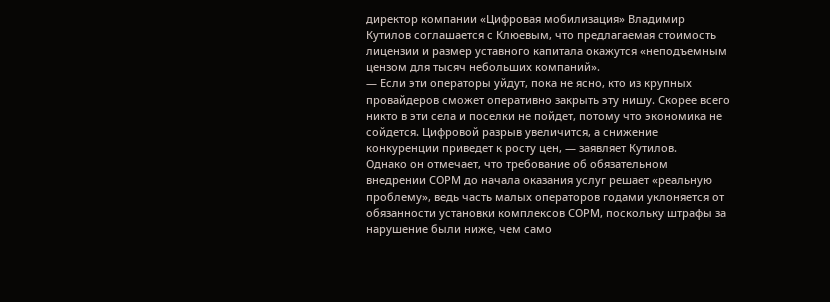директор компании «Цифровая мобилизация» Владимир Кутилов соглашается с Клюевым, что предлагаемая стоимость лицензии и размер уставного капитала окажутся «неподъемным цензом для тысяч небольших компаний».
— Если эти операторы уйдут, пока не ясно, кто из крупных провайдеров сможет оперативно закрыть эту нишу. Скорее всего никто в эти села и поселки не пойдет, потому что экономика не сойдется. Цифровой разрыв увеличится, а снижение конкуренции приведет к росту цен, — заявляет Кутилов.
Однако он отмечает, что требование об обязательном внедрении СОРМ до начала оказания услуг решает «реальную проблему», ведь часть малых операторов годами уклоняется от обязанности установки комплексов СОРМ, поскольку штрафы за нарушение были ниже, чем само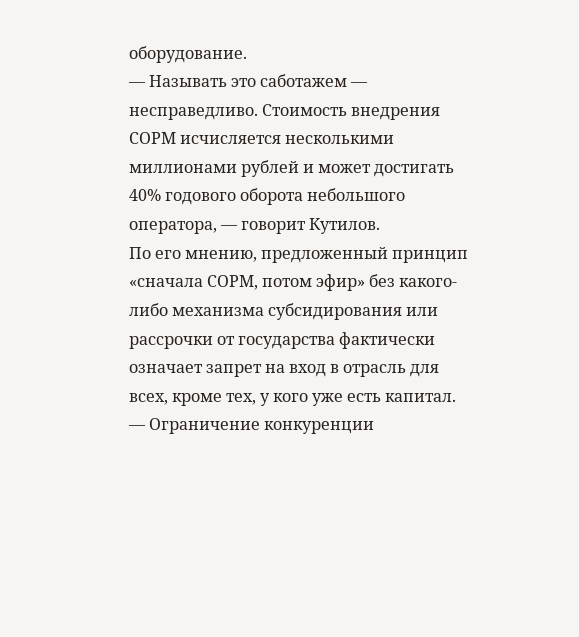оборудование.
— Называть это саботажем — несправедливо. Стоимость внедрения СОРМ исчисляется несколькими миллионами рублей и может достигать 40% годового оборота небольшого оператора, — говорит Кутилов.
По его мнению, предложенный принцип «сначала СОРМ, потом эфир» без какого-либо механизма субсидирования или рассрочки от государства фактически означает запрет на вход в отрасль для всех, кроме тех, у кого уже есть капитал.
— Ограничение конкуренции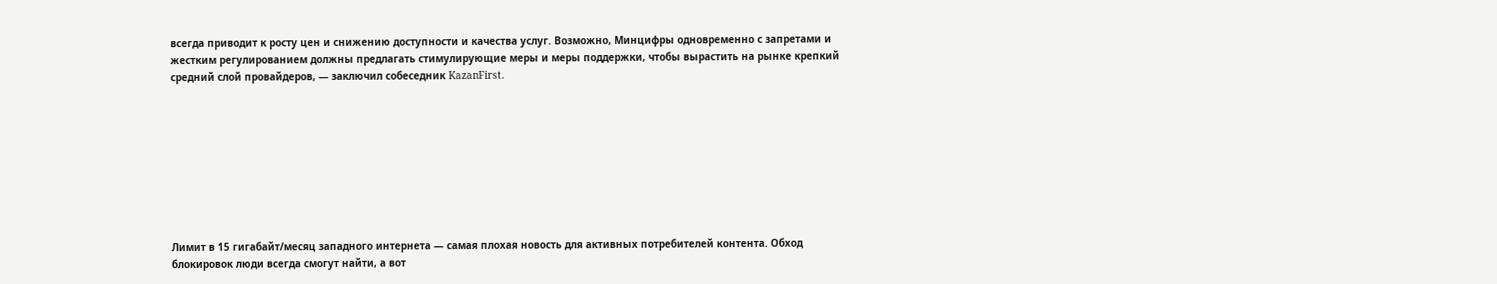всегда приводит к росту цен и снижению доступности и качества услуг. Возможно, Минцифры одновременно с запретами и жестким регулированием должны предлагать стимулирующие меры и меры поддержки, чтобы вырастить на рынке крепкий средний слой провайдеров, — заключил собеседник KazanFirst.









Лимит в 15 гигабайт/месяц западного интернета — самая плохая новость для активных потребителей контента. Обход блокировок люди всегда смогут найти, а вот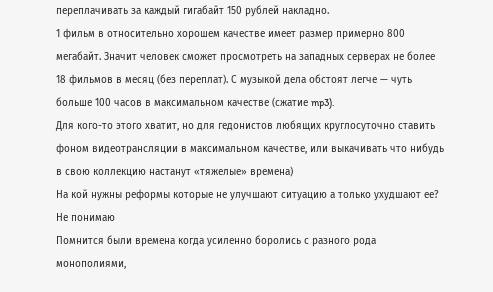переплачивать за каждый гигабайт 150 рублей накладно.
1 фильм в относительно хорошем качестве имеет размер примерно 800 мегабайт. Значит человек сможет просмотреть на западных серверах не более 18 фильмов в месяц (без переплат). С музыкой дела обстоят легче — чуть больше 100 часов в максимальном качестве (сжатие mp3).
Для кого-то этого хватит, но для гедонистов любящих круглосуточно ставить фоном видеотрансляции в максимальном качестве, или выкачивать что нибудь в свою коллекцию настанут «тяжелые» времена)
На кой нужны реформы которые не улучшают ситуацию а только ухудшают ее? Не понимаю
Помнится были времена когда усиленно боролись с разного рода монополиями,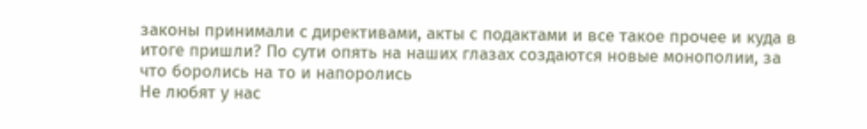законы принимали с директивами, акты с подактами и все такое прочее и куда в итоге пришли? По сути опять на наших глазах создаются новые монополии, за что боролись на то и напоролись
Не любят у нас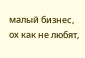малый бизнес, ох как не любят,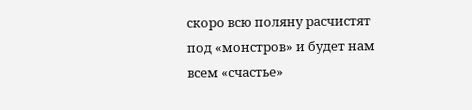скоро всю поляну расчистят под «монстров» и будет нам всем «счастье»